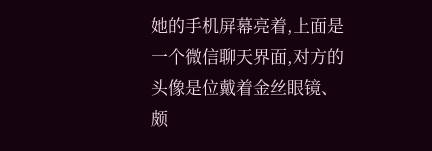她的手机屏幕亮着,上面是一个微信聊天界面,对方的头像是位戴着金丝眼镜、颇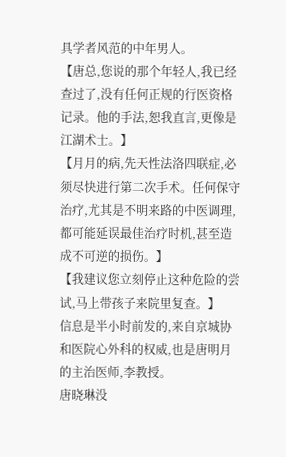具学者风范的中年男人。
【唐总,您说的那个年轻人,我已经查过了,没有任何正规的行医资格记录。他的手法,恕我直言,更像是江湖术士。】
【月月的病,先天性法洛四联症,必须尽快进行第二次手术。任何保守治疗,尤其是不明来路的中医调理,都可能延误最佳治疗时机,甚至造成不可逆的损伤。】
【我建议您立刻停止这种危险的尝试,马上带孩子来院里复查。】
信息是半小时前发的,来自京城协和医院心外科的权威,也是唐明月的主治医师,李教授。
唐晓琳没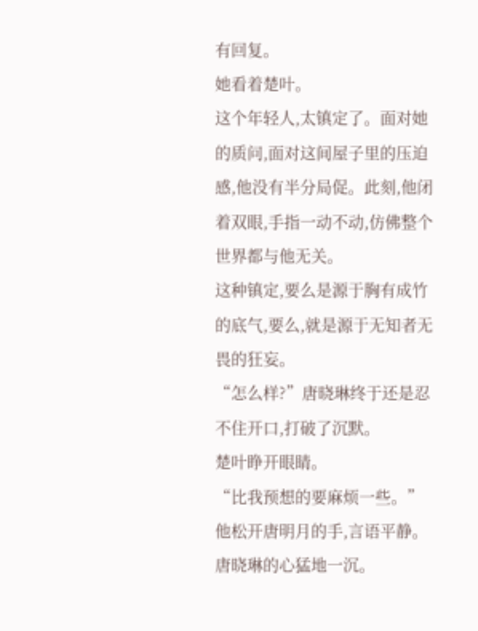有回复。
她看着楚叶。
这个年轻人,太镇定了。面对她的质问,面对这间屋子里的压迫感,他没有半分局促。此刻,他闭着双眼,手指一动不动,仿佛整个世界都与他无关。
这种镇定,要么是源于胸有成竹的底气,要么,就是源于无知者无畏的狂妄。
“怎么样?”唐晓琳终于还是忍不住开口,打破了沉默。
楚叶睁开眼睛。
“比我预想的要麻烦一些。”他松开唐明月的手,言语平静。
唐晓琳的心猛地一沉。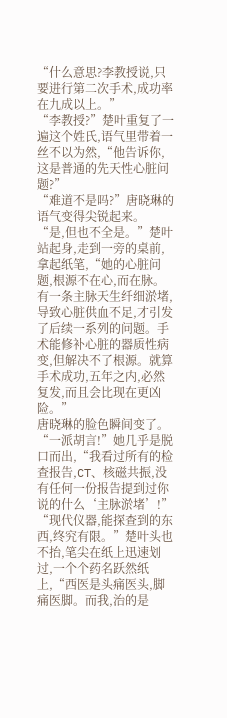“什么意思?李教授说,只要进行第二次手术,成功率在九成以上。”
“李教授?”楚叶重复了一遍这个姓氏,语气里带着一丝不以为然,“他告诉你,这是普通的先天性心脏问题?”
“难道不是吗?”唐晓琳的语气变得尖锐起来。
“是,但也不全是。”楚叶站起身,走到一旁的桌前,拿起纸笔,“她的心脏问题,根源不在心,而在脉。有一条主脉天生纤细淤堵,导致心脏供血不足,才引发了后续一系列的问题。手术能修补心脏的器质性病变,但解决不了根源。就算手术成功,五年之内,必然复发,而且会比现在更凶险。”
唐晓琳的脸色瞬间变了。
“一派胡言!”她几乎是脱口而出,“我看过所有的检查报告,CT、核磁共振,没有任何一份报告提到过你说的什么‘主脉淤堵’!”
“现代仪器,能探查到的东西,终究有限。”楚叶头也不抬,笔尖在纸上迅速划过,一个个药名跃然纸上,“西医是头痛医头,脚痛医脚。而我,治的是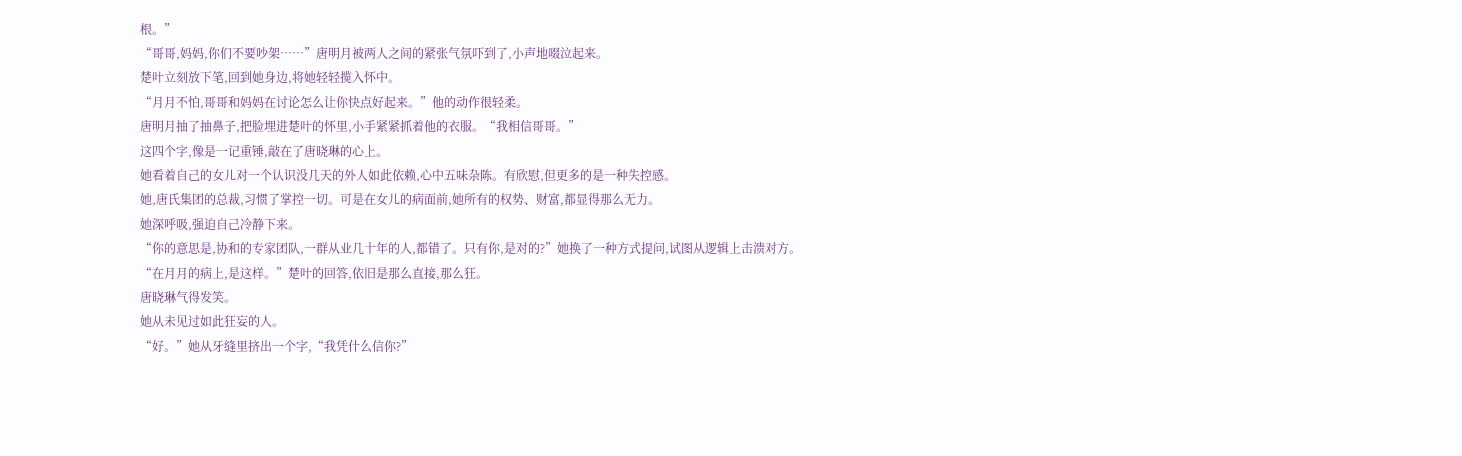根。”
“哥哥,妈妈,你们不要吵架……”唐明月被两人之间的紧张气氛吓到了,小声地啜泣起来。
楚叶立刻放下笔,回到她身边,将她轻轻揽入怀中。
“月月不怕,哥哥和妈妈在讨论怎么让你快点好起来。”他的动作很轻柔。
唐明月抽了抽鼻子,把脸埋进楚叶的怀里,小手紧紧抓着他的衣服。“我相信哥哥。”
这四个字,像是一记重锤,敲在了唐晓琳的心上。
她看着自己的女儿对一个认识没几天的外人如此依赖,心中五味杂陈。有欣慰,但更多的是一种失控感。
她,唐氏集团的总裁,习惯了掌控一切。可是在女儿的病面前,她所有的权势、财富,都显得那么无力。
她深呼吸,强迫自己冷静下来。
“你的意思是,协和的专家团队,一群从业几十年的人,都错了。只有你,是对的?”她换了一种方式提问,试图从逻辑上击溃对方。
“在月月的病上,是这样。”楚叶的回答,依旧是那么直接,那么狂。
唐晓琳气得发笑。
她从未见过如此狂妄的人。
“好。”她从牙缝里挤出一个字,“我凭什么信你?”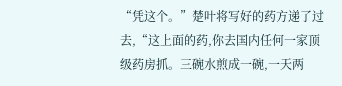“凭这个。”楚叶将写好的药方递了过去,“这上面的药,你去国内任何一家顶级药房抓。三碗水煎成一碗,一天两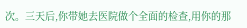次。三天后,你带她去医院做个全面的检查,用你的那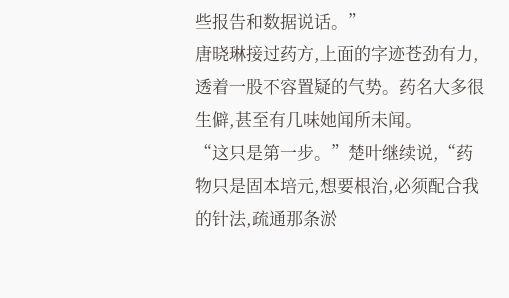些报告和数据说话。”
唐晓琳接过药方,上面的字迹苍劲有力,透着一股不容置疑的气势。药名大多很生僻,甚至有几味她闻所未闻。
“这只是第一步。”楚叶继续说,“药物只是固本培元,想要根治,必须配合我的针法,疏通那条淤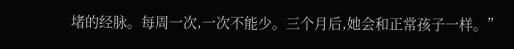堵的经脉。每周一次,一次不能少。三个月后,她会和正常孩子一样。”